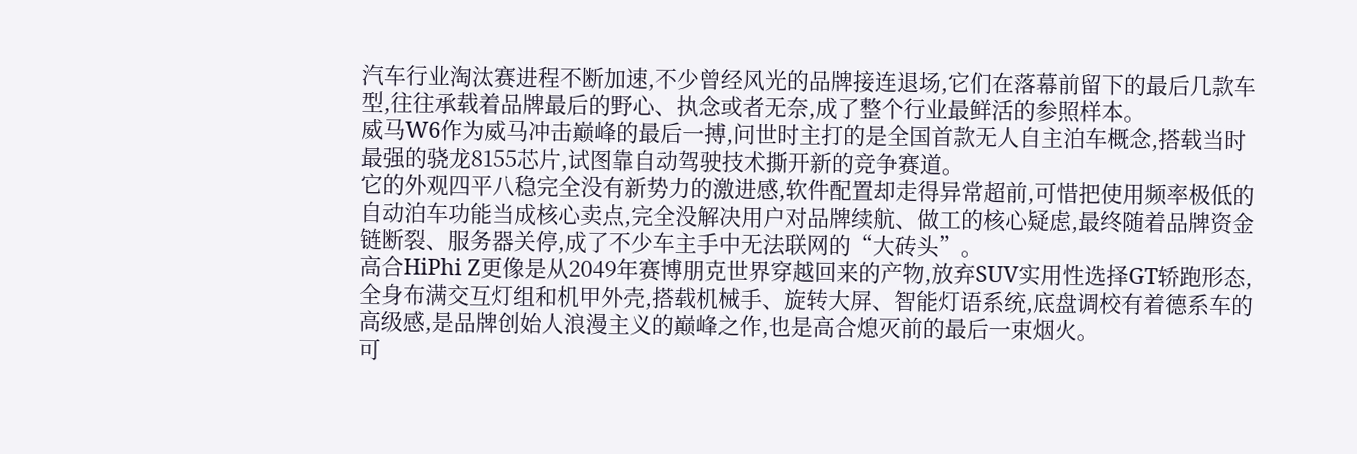汽车行业淘汰赛进程不断加速,不少曾经风光的品牌接连退场,它们在落幕前留下的最后几款车型,往往承载着品牌最后的野心、执念或者无奈,成了整个行业最鲜活的参照样本。
威马W6作为威马冲击巅峰的最后一搏,问世时主打的是全国首款无人自主泊车概念,搭载当时最强的骁龙8155芯片,试图靠自动驾驶技术撕开新的竞争赛道。
它的外观四平八稳完全没有新势力的激进感,软件配置却走得异常超前,可惜把使用频率极低的自动泊车功能当成核心卖点,完全没解决用户对品牌续航、做工的核心疑虑,最终随着品牌资金链断裂、服务器关停,成了不少车主手中无法联网的“大砖头”。
高合HiPhi Z更像是从2049年赛博朋克世界穿越回来的产物,放弃SUV实用性选择GT轿跑形态,全身布满交互灯组和机甲外壳,搭载机械手、旋转大屏、智能灯语系统,底盘调校有着德系车的高级感,是品牌创始人浪漫主义的巅峰之作,也是高合熄灭前的最后一束烟火。
可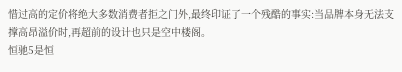惜过高的定价将绝大多数消费者拒之门外,最终印证了一个残酷的事实:当品牌本身无法支撑高昂溢价时,再超前的设计也只是空中楼阁。
恒驰5是恒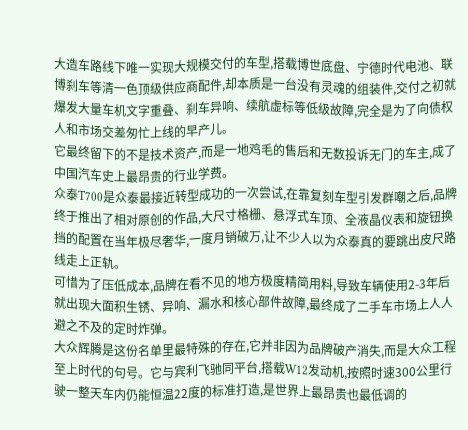大造车路线下唯一实现大规模交付的车型,搭载博世底盘、宁德时代电池、联博刹车等清一色顶级供应商配件,却本质是一台没有灵魂的组装件,交付之初就爆发大量车机文字重叠、刹车异响、续航虚标等低级故障,完全是为了向债权人和市场交差匆忙上线的早产儿。
它最终留下的不是技术资产,而是一地鸡毛的售后和无数投诉无门的车主,成了中国汽车史上最昂贵的行业学费。
众泰T700是众泰最接近转型成功的一次尝试,在靠复刻车型引发群嘲之后,品牌终于推出了相对原创的作品,大尺寸格栅、悬浮式车顶、全液晶仪表和旋钮换挡的配置在当年极尽奢华,一度月销破万,让不少人以为众泰真的要跳出皮尺路线走上正轨。
可惜为了压低成本,品牌在看不见的地方极度精简用料,导致车辆使用2-3年后就出现大面积生锈、异响、漏水和核心部件故障,最终成了二手车市场上人人避之不及的定时炸弹。
大众辉腾是这份名单里最特殊的存在,它并非因为品牌破产消失,而是大众工程至上时代的句号。它与宾利飞驰同平台,搭载W12发动机,按照时速300公里行驶一整天车内仍能恒温22度的标准打造,是世界上最昂贵也最低调的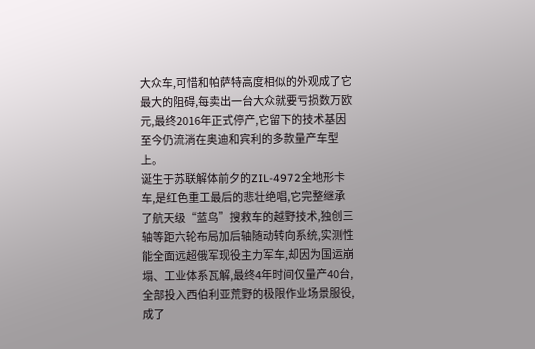大众车,可惜和帕萨特高度相似的外观成了它最大的阻碍,每卖出一台大众就要亏损数万欧元,最终2016年正式停产,它留下的技术基因至今仍流淌在奥迪和宾利的多款量产车型上。
诞生于苏联解体前夕的ZIL-4972全地形卡车,是红色重工最后的悲壮绝唱,它完整继承了航天级“蓝鸟”搜救车的越野技术,独创三轴等距六轮布局加后轴随动转向系统,实测性能全面远超俄军现役主力军车,却因为国运崩塌、工业体系瓦解,最终4年时间仅量产40台,全部投入西伯利亚荒野的极限作业场景服役,成了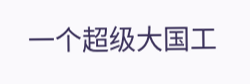一个超级大国工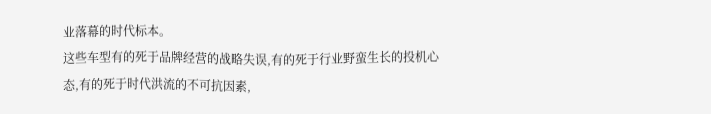业落幕的时代标本。
这些车型有的死于品牌经营的战略失误,有的死于行业野蛮生长的投机心态,有的死于时代洪流的不可抗因素,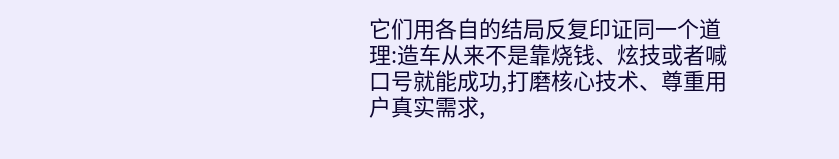它们用各自的结局反复印证同一个道理:造车从来不是靠烧钱、炫技或者喊口号就能成功,打磨核心技术、尊重用户真实需求,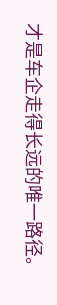才是车企走得长远的唯一路径。